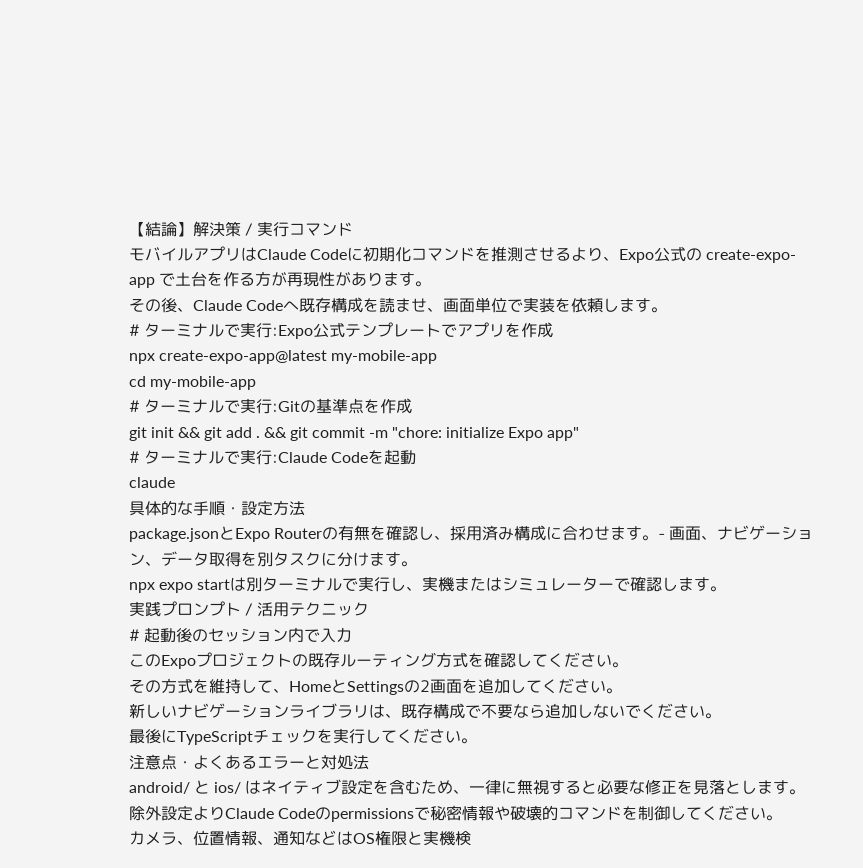【結論】解決策 / 実行コマンド
モバイルアプリはClaude Codeに初期化コマンドを推測させるより、Expo公式の create-expo-app で土台を作る方が再現性があります。
その後、Claude Codeへ既存構成を読ませ、画面単位で実装を依頼します。
# ターミナルで実行:Expo公式テンプレートでアプリを作成
npx create-expo-app@latest my-mobile-app
cd my-mobile-app
# ターミナルで実行:Gitの基準点を作成
git init && git add . && git commit -m "chore: initialize Expo app"
# ターミナルで実行:Claude Codeを起動
claude
具体的な手順・設定方法
package.jsonとExpo Routerの有無を確認し、採用済み構成に合わせます。- 画面、ナビゲーション、データ取得を別タスクに分けます。
npx expo startは別ターミナルで実行し、実機またはシミュレーターで確認します。
実践プロンプト / 活用テクニック
# 起動後のセッション内で入力
このExpoプロジェクトの既存ルーティング方式を確認してください。
その方式を維持して、HomeとSettingsの2画面を追加してください。
新しいナビゲーションライブラリは、既存構成で不要なら追加しないでください。
最後にTypeScriptチェックを実行してください。
注意点・よくあるエラーと対処法
android/ と ios/ はネイティブ設定を含むため、一律に無視すると必要な修正を見落とします。
除外設定よりClaude Codeのpermissionsで秘密情報や破壊的コマンドを制御してください。
カメラ、位置情報、通知などはOS権限と実機検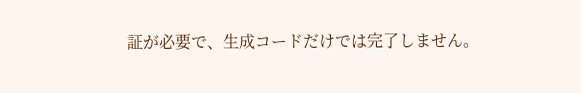証が必要で、生成コードだけでは完了しません。